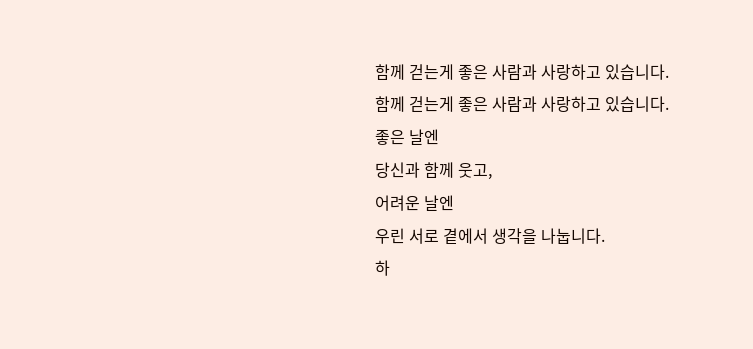함께 걷는게 좋은 사람과 사랑하고 있습니다.
함께 걷는게 좋은 사람과 사랑하고 있습니다.
좋은 날엔
당신과 함께 웃고,
어려운 날엔
우린 서로 곁에서 생각을 나눕니다.
하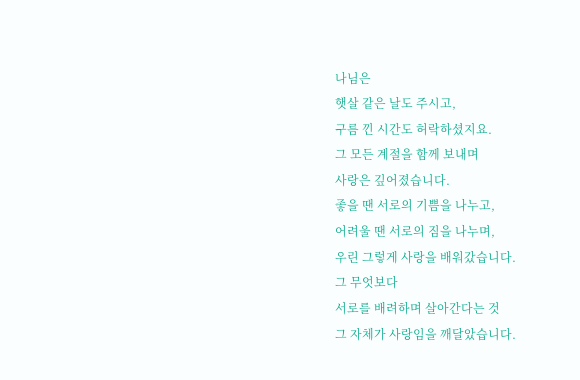나님은
햇살 같은 날도 주시고,
구름 낀 시간도 허락하셨지요.
그 모든 계절을 함께 보내며
사랑은 깊어졌습니다.
좋을 땐 서로의 기쁨을 나누고,
어려울 땐 서로의 짐을 나누며,
우린 그렇게 사랑을 배워갔습니다.
그 무엇보다
서로를 배려하며 살아간다는 것
그 자체가 사랑임을 깨달았습니다.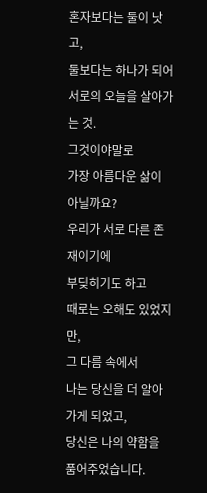혼자보다는 둘이 낫고,
둘보다는 하나가 되어
서로의 오늘을 살아가는 것.
그것이야말로
가장 아름다운 삶이 아닐까요?
우리가 서로 다른 존재이기에
부딪히기도 하고
때로는 오해도 있었지만,
그 다름 속에서
나는 당신을 더 알아가게 되었고,
당신은 나의 약함을 품어주었습니다.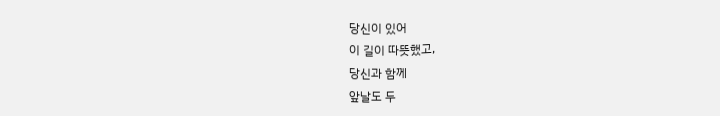당신이 있어
이 길이 따뜻했고,
당신과 함께
앞날도 두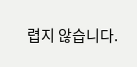렵지 않습니다.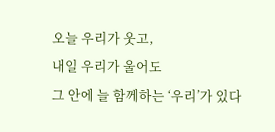오늘 우리가 웃고,
내일 우리가 울어도
그 안에 늘 함께하는 ‘우리’가 있다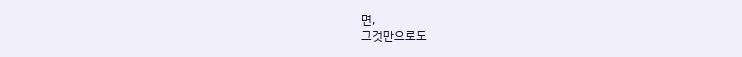면,
그것만으로도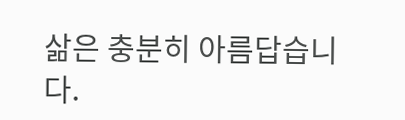삶은 충분히 아름답습니다.